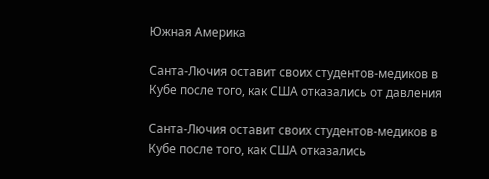Южная Америка

Санта-Лючия оставит своих студентов-медиков в Кубе после того, как США отказались от давления

Санта-Лючия оставит своих студентов-медиков в Кубе после того, как США отказались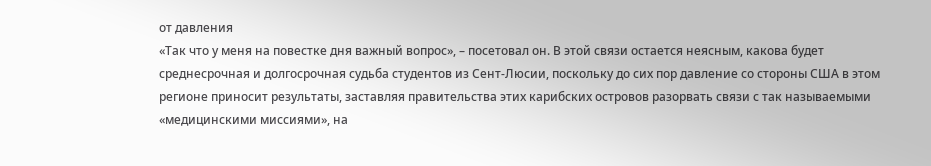от давления
«Так что у меня на повестке дня важный вопрос», – посетовал он. В этой связи остается неясным, какова будет среднесрочная и долгосрочная судьба студентов из Сент-Люсии, поскольку до сих пор давление со стороны США в этом регионе приносит результаты, заставляя правительства этих карибских островов разорвать связи с так называемыми «медицинскими миссиями», на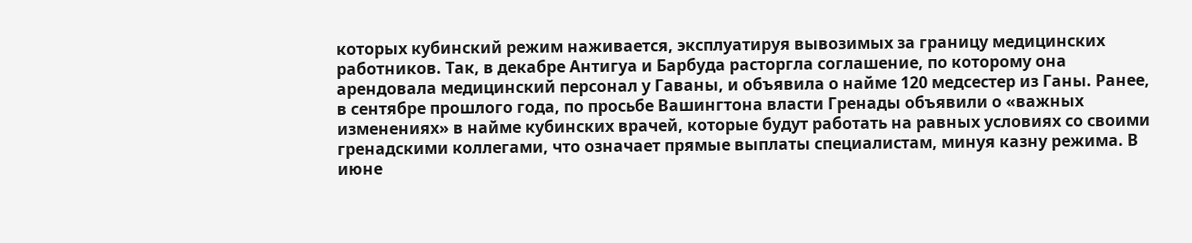которых кубинский режим наживается, эксплуатируя вывозимых за границу медицинских работников. Так, в декабре Антигуа и Барбуда расторгла соглашение, по которому она арендовала медицинский персонал у Гаваны, и объявила о найме 120 медсестер из Ганы. Ранее, в сентябре прошлого года, по просьбе Вашингтона власти Гренады объявили о «важных изменениях» в найме кубинских врачей, которые будут работать на равных условиях со своими гренадскими коллегами, что означает прямые выплаты специалистам, минуя казну режима. В июне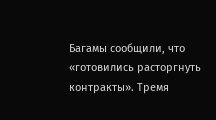Багамы сообщили, что «готовились расторгнуть контракты». Тремя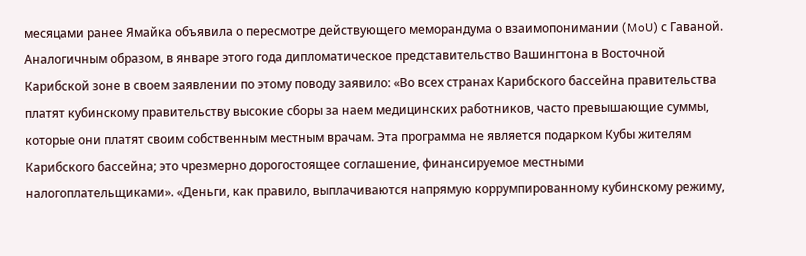месяцами ранее Ямайка объявила о пересмотре действующего меморандума о взаимопонимании (MoU) с Гаваной. Аналогичным образом, в январе этого года дипломатическое представительство Вашингтона в Восточной Карибской зоне в своем заявлении по этому поводу заявило: «Во всех странах Карибского бассейна правительства платят кубинскому правительству высокие сборы за наем медицинских работников, часто превышающие суммы, которые они платят своим собственным местным врачам. Эта программа не является подарком Кубы жителям Карибского бассейна; это чрезмерно дорогостоящее соглашение, финансируемое местными налогоплательщиками». «Деньги, как правило, выплачиваются напрямую коррумпированному кубинскому режиму,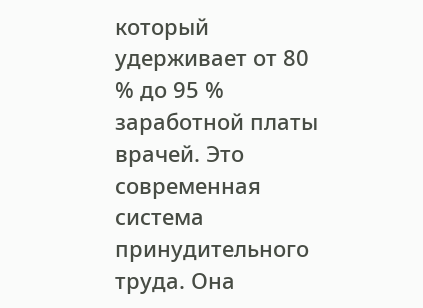который удерживает от 80 % до 95 % заработной платы врачей. Это современная система принудительного труда. Она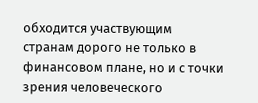обходится участвующим странам дорого не только в финансовом плане, но и с точки зрения человеческого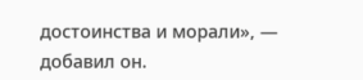достоинства и морали», — добавил он.